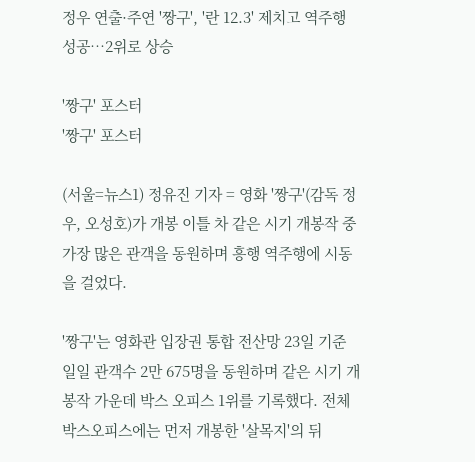정우 연출·주연 '짱구', '란 12.3' 제치고 역주행 성공…2위로 상승

'짱구' 포스터
'짱구' 포스터

(서울=뉴스1) 정유진 기자 = 영화 '짱구'(감독 정우, 오성호)가 개봉 이틀 차 같은 시기 개봉작 중 가장 많은 관객을 동원하며 흥행 역주행에 시동을 걸었다.

'짱구'는 영화관 입장권 통합 전산망 23일 기준 일일 관객수 2만 675명을 동원하며 같은 시기 개봉작 가운데 박스 오피스 1위를 기록했다. 전체 박스오피스에는 먼저 개봉한 '살목지'의 뒤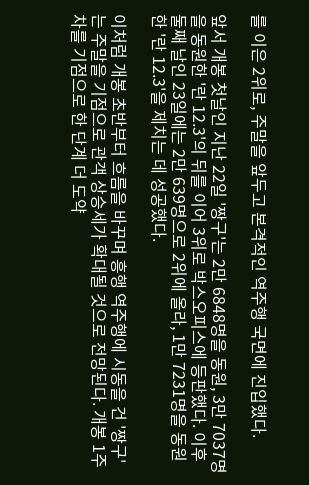를 이은 2위로, 주말을 앞두고 본격적인 역주행 국면에 진입했다.

앞서 개봉 첫날인 지난 22일 '짱구'는 2만 6848명을 동원, 3만 7037명을 동원한 '란 12.3'의 뒤를 이어 3위로 박스오피스에 등판했다. 이후 둘째 날인 23일에는 2만 639명으로 2위에 올라, 1만 7231명을 동원한 '란 12.3'을 제치는 데 성공했다.

이처럼 개봉 초반부터 흐름을 바꾸며 흥행 역주행에 시동을 건 '짱구'는 주말을 기점으로 관객 상승세가 확대될 것으로 전망된다. 개봉 1주차를 기점으로 한 단계 더 도약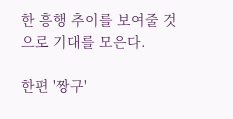한 흥행 추이를 보여줄 것으로 기대를 모은다.

한편 '짱구'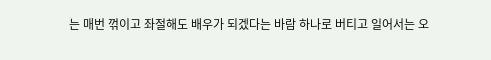는 매번 꺾이고 좌절해도 배우가 되겠다는 바람 하나로 버티고 일어서는 오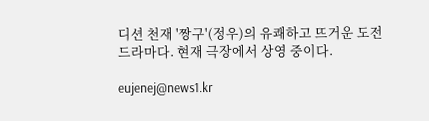디션 천재 '짱구'(정우)의 유쾌하고 뜨거운 도전 드라마다. 현재 극장에서 상영 중이다.

eujenej@news1.kr